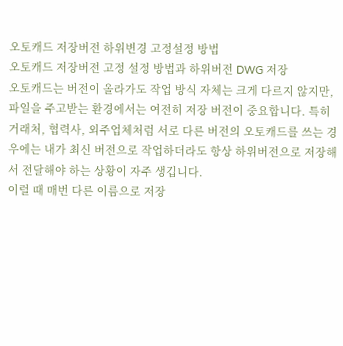오토캐드 저장버전 하위변경 고정설정 방법
오토캐드 저장버전 고정 설정 방법과 하위버전 DWG 저장
오토캐드는 버전이 올라가도 작업 방식 자체는 크게 다르지 않지만, 파일을 주고받는 환경에서는 여전히 저장 버전이 중요합니다. 특히 거래처, 협력사, 외주업체처럼 서로 다른 버전의 오토캐드를 쓰는 경우에는 내가 최신 버전으로 작업하더라도 항상 하위버전으로 저장해서 전달해야 하는 상황이 자주 생깁니다.
이럴 때 매번 다른 이름으로 저장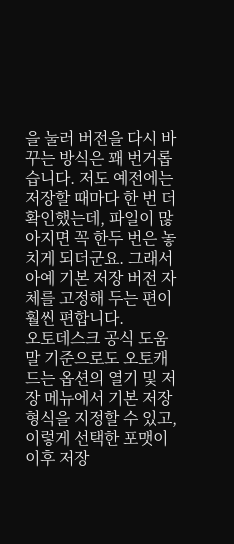을 눌러 버전을 다시 바꾸는 방식은 꽤 번거롭습니다. 저도 예전에는 저장할 때마다 한 번 더 확인했는데, 파일이 많아지면 꼭 한두 번은 놓치게 되더군요. 그래서 아예 기본 저장 버전 자체를 고정해 두는 편이 훨씬 편합니다.
오토데스크 공식 도움말 기준으로도 오토캐드는 옵션의 열기 및 저장 메뉴에서 기본 저장 형식을 지정할 수 있고, 이렇게 선택한 포맷이 이후 저장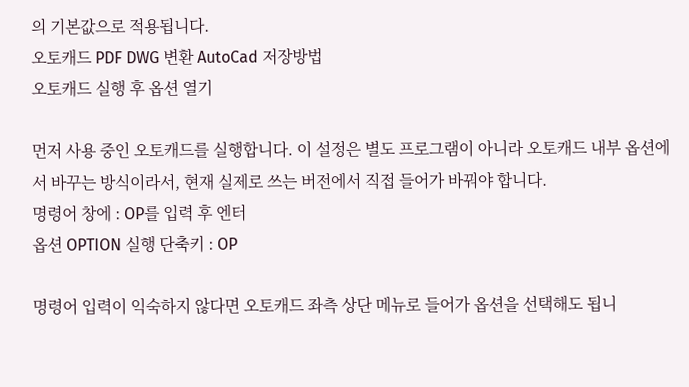의 기본값으로 적용됩니다.
오토캐드 PDF DWG 변환 AutoCad 저장방법
오토캐드 실행 후 옵션 열기

먼저 사용 중인 오토캐드를 실행합니다. 이 설정은 별도 프로그램이 아니라 오토캐드 내부 옵션에서 바꾸는 방식이라서, 현재 실제로 쓰는 버전에서 직접 들어가 바꿔야 합니다.
명령어 창에 : OP를 입력 후 엔터
옵션 OPTION 실행 단축키 : OP

명령어 입력이 익숙하지 않다면 오토캐드 좌측 상단 메뉴로 들어가 옵션을 선택해도 됩니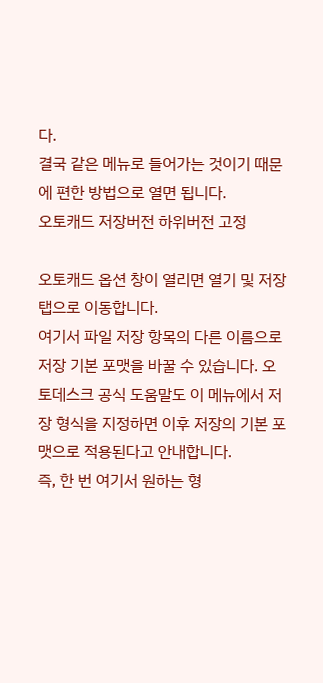다.
결국 같은 메뉴로 들어가는 것이기 때문에 편한 방법으로 열면 됩니다.
오토캐드 저장버전 하위버전 고정

오토캐드 옵션 창이 열리면 열기 및 저장 탭으로 이동합니다.
여기서 파일 저장 항목의 다른 이름으로 저장 기본 포맷을 바꿀 수 있습니다. 오토데스크 공식 도움말도 이 메뉴에서 저장 형식을 지정하면 이후 저장의 기본 포맷으로 적용된다고 안내합니다.
즉, 한 번 여기서 원하는 형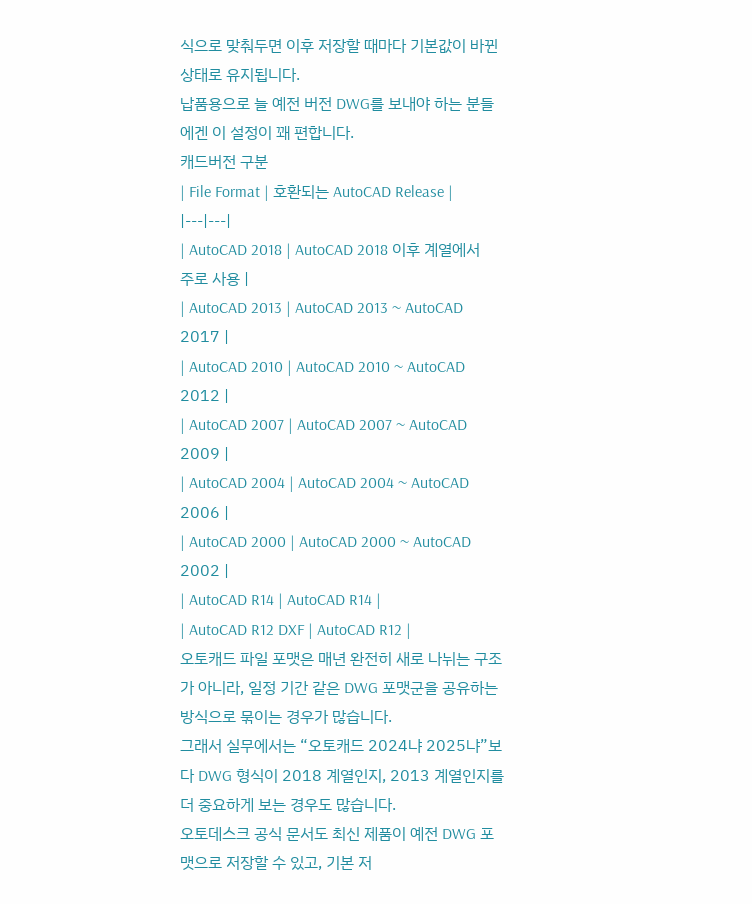식으로 맞춰두면 이후 저장할 때마다 기본값이 바뀐 상태로 유지됩니다.
납품용으로 늘 예전 버전 DWG를 보내야 하는 분들에겐 이 설정이 꽤 편합니다.
캐드버전 구분
| File Format | 호환되는 AutoCAD Release |
|---|---|
| AutoCAD 2018 | AutoCAD 2018 이후 계열에서 주로 사용 |
| AutoCAD 2013 | AutoCAD 2013 ~ AutoCAD 2017 |
| AutoCAD 2010 | AutoCAD 2010 ~ AutoCAD 2012 |
| AutoCAD 2007 | AutoCAD 2007 ~ AutoCAD 2009 |
| AutoCAD 2004 | AutoCAD 2004 ~ AutoCAD 2006 |
| AutoCAD 2000 | AutoCAD 2000 ~ AutoCAD 2002 |
| AutoCAD R14 | AutoCAD R14 |
| AutoCAD R12 DXF | AutoCAD R12 |
오토캐드 파일 포맷은 매년 완전히 새로 나뉘는 구조가 아니라, 일정 기간 같은 DWG 포맷군을 공유하는 방식으로 묶이는 경우가 많습니다.
그래서 실무에서는 “오토캐드 2024냐 2025냐”보다 DWG 형식이 2018 계열인지, 2013 계열인지를 더 중요하게 보는 경우도 많습니다.
오토데스크 공식 문서도 최신 제품이 예전 DWG 포맷으로 저장할 수 있고, 기본 저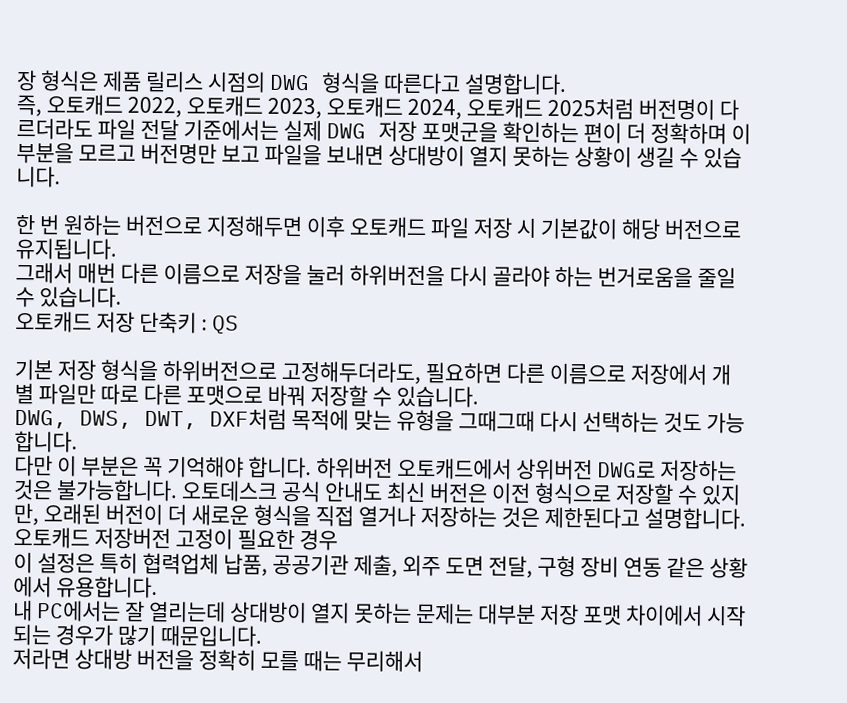장 형식은 제품 릴리스 시점의 DWG 형식을 따른다고 설명합니다.
즉, 오토캐드 2022, 오토캐드 2023, 오토캐드 2024, 오토캐드 2025처럼 버전명이 다르더라도 파일 전달 기준에서는 실제 DWG 저장 포맷군을 확인하는 편이 더 정확하며 이 부분을 모르고 버전명만 보고 파일을 보내면 상대방이 열지 못하는 상황이 생길 수 있습니다.

한 번 원하는 버전으로 지정해두면 이후 오토캐드 파일 저장 시 기본값이 해당 버전으로 유지됩니다.
그래서 매번 다른 이름으로 저장을 눌러 하위버전을 다시 골라야 하는 번거로움을 줄일 수 있습니다.
오토캐드 저장 단축키 : QS

기본 저장 형식을 하위버전으로 고정해두더라도, 필요하면 다른 이름으로 저장에서 개별 파일만 따로 다른 포맷으로 바꿔 저장할 수 있습니다.
DWG, DWS, DWT, DXF처럼 목적에 맞는 유형을 그때그때 다시 선택하는 것도 가능합니다.
다만 이 부분은 꼭 기억해야 합니다. 하위버전 오토캐드에서 상위버전 DWG로 저장하는 것은 불가능합니다. 오토데스크 공식 안내도 최신 버전은 이전 형식으로 저장할 수 있지만, 오래된 버전이 더 새로운 형식을 직접 열거나 저장하는 것은 제한된다고 설명합니다.
오토캐드 저장버전 고정이 필요한 경우
이 설정은 특히 협력업체 납품, 공공기관 제출, 외주 도면 전달, 구형 장비 연동 같은 상황에서 유용합니다.
내 PC에서는 잘 열리는데 상대방이 열지 못하는 문제는 대부분 저장 포맷 차이에서 시작되는 경우가 많기 때문입니다.
저라면 상대방 버전을 정확히 모를 때는 무리해서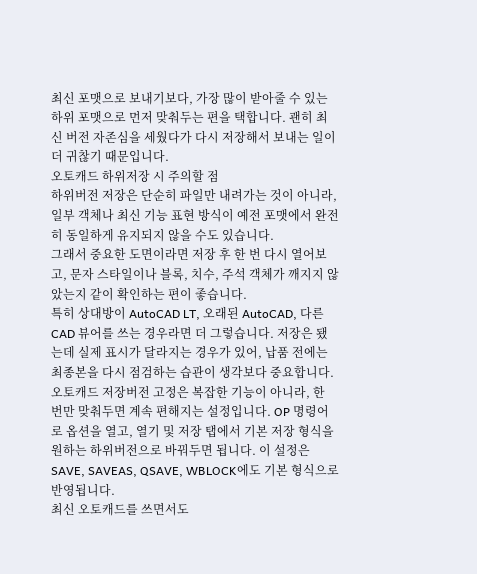최신 포맷으로 보내기보다, 가장 많이 받아줄 수 있는 하위 포맷으로 먼저 맞춰두는 편을 택합니다. 괜히 최신 버전 자존심을 세웠다가 다시 저장해서 보내는 일이 더 귀찮기 때문입니다.
오토캐드 하위저장 시 주의할 점
하위버전 저장은 단순히 파일만 내려가는 것이 아니라, 일부 객체나 최신 기능 표현 방식이 예전 포맷에서 완전히 동일하게 유지되지 않을 수도 있습니다.
그래서 중요한 도면이라면 저장 후 한 번 다시 열어보고, 문자 스타일이나 블록, 치수, 주석 객체가 깨지지 않았는지 같이 확인하는 편이 좋습니다.
특히 상대방이 AutoCAD LT, 오래된 AutoCAD, 다른 CAD 뷰어를 쓰는 경우라면 더 그렇습니다. 저장은 됐는데 실제 표시가 달라지는 경우가 있어, 납품 전에는 최종본을 다시 점검하는 습관이 생각보다 중요합니다.
오토캐드 저장버전 고정은 복잡한 기능이 아니라, 한 번만 맞춰두면 계속 편해지는 설정입니다. OP 명령어로 옵션을 열고, 열기 및 저장 탭에서 기본 저장 형식을 원하는 하위버전으로 바꿔두면 됩니다. 이 설정은 SAVE, SAVEAS, QSAVE, WBLOCK에도 기본 형식으로 반영됩니다.
최신 오토캐드를 쓰면서도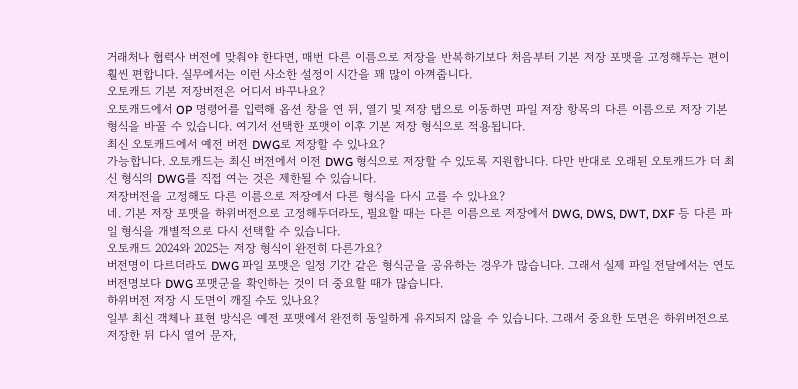거래처나 협력사 버전에 맞춰야 한다면, 매번 다른 이름으로 저장을 반복하기보다 처음부터 기본 저장 포맷을 고정해두는 편이 훨씬 편합니다. 실무에서는 이런 사소한 설정이 시간을 꽤 많이 아껴줍니다.
오토캐드 기본 저장버전은 어디서 바꾸나요?
오토캐드에서 OP 명령어를 입력해 옵션 창을 연 뒤, 열기 및 저장 탭으로 이동하면 파일 저장 항목의 다른 이름으로 저장 기본 형식을 바꿀 수 있습니다. 여기서 선택한 포맷이 이후 기본 저장 형식으로 적용됩니다.
최신 오토캐드에서 예전 버전 DWG로 저장할 수 있나요?
가능합니다. 오토캐드는 최신 버전에서 이전 DWG 형식으로 저장할 수 있도록 지원합니다. 다만 반대로 오래된 오토캐드가 더 최신 형식의 DWG를 직접 여는 것은 제한될 수 있습니다.
저장버전을 고정해도 다른 이름으로 저장에서 다른 형식을 다시 고를 수 있나요?
네. 기본 저장 포맷을 하위버전으로 고정해두더라도, 필요할 때는 다른 이름으로 저장에서 DWG, DWS, DWT, DXF 등 다른 파일 형식을 개별적으로 다시 선택할 수 있습니다.
오토캐드 2024와 2025는 저장 형식이 완전히 다른가요?
버전명이 다르더라도 DWG 파일 포맷은 일정 기간 같은 형식군을 공유하는 경우가 많습니다. 그래서 실제 파일 전달에서는 연도 버전명보다 DWG 포맷군을 확인하는 것이 더 중요할 때가 많습니다.
하위버전 저장 시 도면이 깨질 수도 있나요?
일부 최신 객체나 표현 방식은 예전 포맷에서 완전히 동일하게 유지되지 않을 수 있습니다. 그래서 중요한 도면은 하위버전으로 저장한 뒤 다시 열어 문자,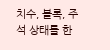치수, 블록, 주석 상태를 한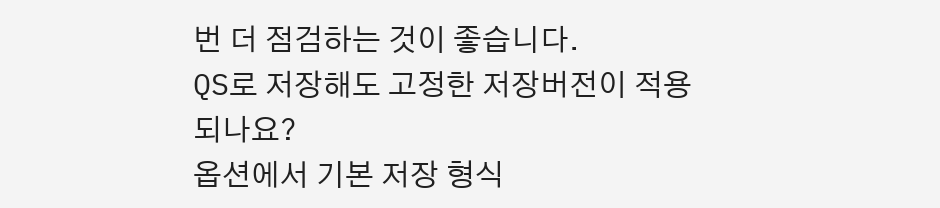번 더 점검하는 것이 좋습니다.
QS로 저장해도 고정한 저장버전이 적용되나요?
옵션에서 기본 저장 형식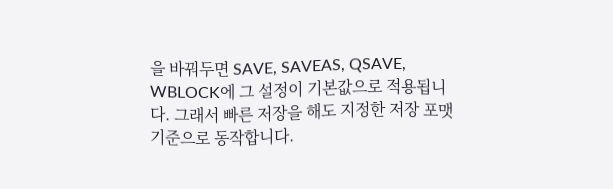을 바꿔두면 SAVE, SAVEAS, QSAVE, WBLOCK에 그 설정이 기본값으로 적용됩니다. 그래서 빠른 저장을 해도 지정한 저장 포맷 기준으로 동작합니다.